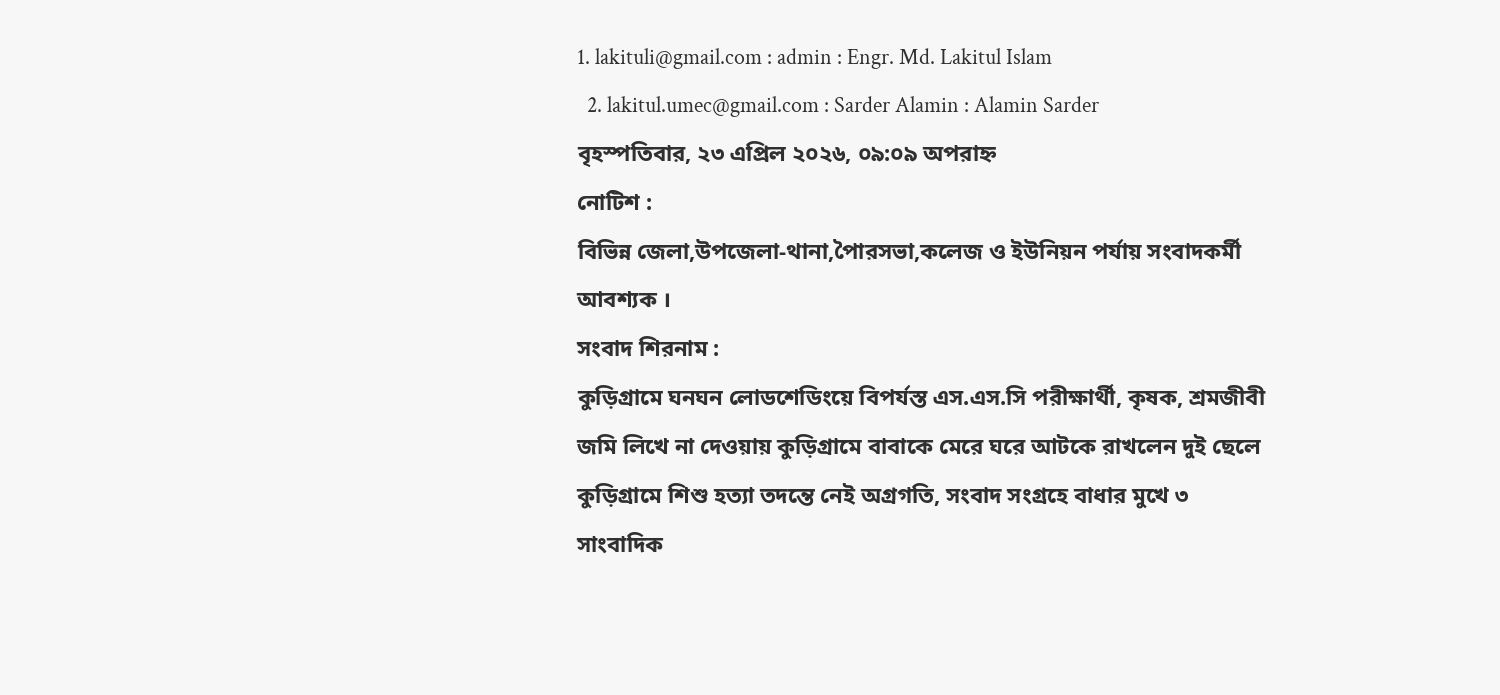1. lakituli@gmail.com : admin : Engr. Md. Lakitul Islam
  2. lakitul.umec@gmail.com : Sarder Alamin : Alamin Sarder
বৃহস্পতিবার, ২৩ এপ্রিল ২০২৬, ০৯:০৯ অপরাহ্ন
নোটিশ :
বিভিন্ন জেলা,উপজেলা-থানা,পৈারসভা,কলেজ ও ইউনিয়ন পর্যায় সংবাদকর্মী আবশ্যক ।
সংবাদ শিরনাম :
কুড়িগ্রামে ঘনঘন লোডশেডিংয়ে বিপর্যস্ত এস.এস.সি পরীক্ষার্থী, কৃষক, শ্রমজীবী জমি লিখে না দেওয়ায় কুড়িগ্রামে বাবাকে মেরে ঘরে আটকে রাখলেন দুই ছেলে কুড়িগ্রামে শিশু হত্যা তদন্তে নেই অগ্রগতি, সংবাদ সংগ্রহে বাধার মুখে ৩ সাংবাদিক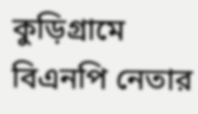কুড়িগ্রামে বিএনপি নেতার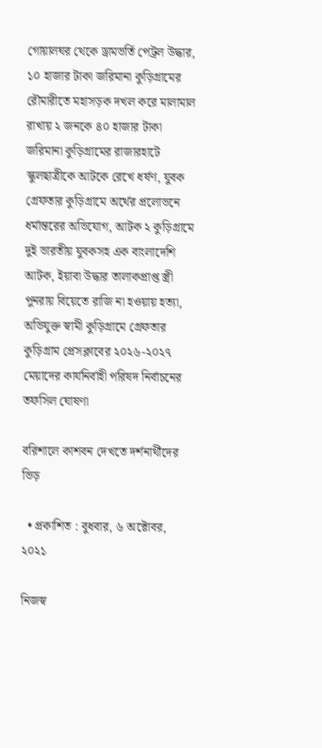গোয়ালঘর থেকে ড্রামভর্তি পেট্রল উদ্ধার, ১০ হাজার টাকা জরিমানা কুড়িগ্রামের রৌমারীতে মহাসড়ক দখল করে মালামাল রাখায় ২ জনকে ৪০ হাজার টাকা জরিমানা কুড়িগ্রামের রাজারহাটে স্কুলছাত্রীকে আটকে রেখে ধর্ষণ, যুবক গ্রেফতার কুড়িগ্রামে অর্থের প্রলোভনে ধর্মান্তরের অভিযোগ, আটক ২ কুড়িগ্রামে দুই ভারতীয় যুবকসহ এক বাংলাদেশি আটক, ইয়াবা উদ্ধার তালাকপ্রাপ্ত স্ত্রী পুনরায় বিয়েতে রাজি না হওয়ায় হত্যা, অভিযুক্ত স্বামী কুড়িগ্রামে গ্রেফতার কুড়িগ্রাম প্রেসক্লাবের ২০২৬-২০২৭ মেয়াদের কার্যনির্বাহী পরিষদ নির্বাচনের তফসিল ঘোষণা

বরিশালে কাশবন দেখতে দর্শনার্থীদের ভিড়

  • প্রকাশিত : বুধবার, ৬ অক্টোবর, ২০২১

নিজস্ব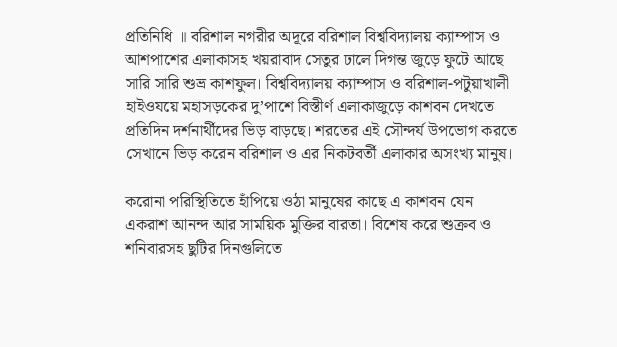প্রতিনিধি ॥ বরিশাল নগরীর অদূরে বরিশাল বিশ্ববিদ্যালয় ক্যাম্পাস ও আশপাশের এলাকাসহ খয়রাবাদ সেতুর ঢালে দিগন্ত জুড়ে ফুটে আছে সারি সারি শুভ্র কাশফুল। বিশ্ববিদ্যালয় ক্যাম্পাস ও বরিশাল-পটুয়াখালী হাইওযয়ে মহাসড়কের দু’পাশে বিস্তীর্ণ এলাকাজুড়ে কাশবন দেখতে প্রতিদিন দর্শনার্থীদের ভিড় বাড়ছে। শরতের এই সৌন্দর্য উপভোগ করতে সেখানে ভিড় করেন বরিশাল ও এর নিকটবর্তী এলাকার অসংখ্য মানুষ।

করোনা পরিস্থিতিতে হাঁপিয়ে ওঠা মানুষের কাছে এ কাশবন যেন একরাশ আনন্দ আর সাময়িক মুক্তির বারতা। বিশেষ করে শুক্রব ও শনিবারসহ ছুটির দিনগুলিতে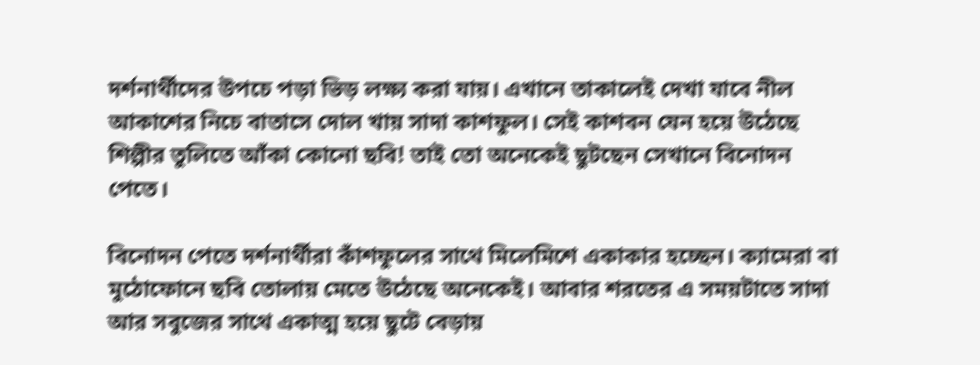দর্শনার্থীদের উপচে পড়া ভিড় লক্ষ্য করা যায়। এখানে তাকালেই দেখা যাবে নীল আকাশের নিচে বাতাসে দোল খায় সাদা কাশফুল। সেই কাশবন যেন হয়ে উঠেছে শিল্পীর তুলিতে আঁকা কোনো ছবি! তাই তো অনেকেই ছুটছেন সেখানে বিনোদন পেতে।

বিনোদন পেতে দর্শনার্থীরা কাঁশফুলের সাথে মিলেমিশে একাকার হচ্ছেন। ক্যামেরা বা মুঠোফোনে ছবি তোলায় মেতে উঠেছে অনেকেই। আবার শরতের এ সময়টাতে সাদা আর সবুজের সাথে একাত্ম হয়ে ছুটে বেড়ায়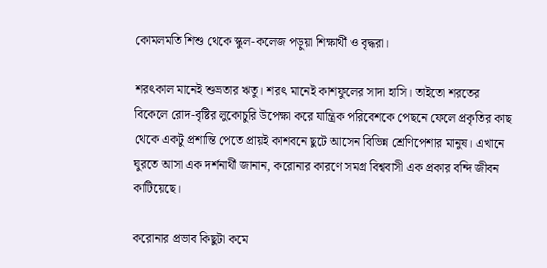কোমলমতি শিশু থেকে স্কুল-কলেজ পড়ুয়া শিক্ষার্থী ও বৃদ্ধরা।

শরৎকাল মানেই শুভ্রতার ঋতু। শরৎ মানেই কাশফুলের সাদা হাসি। তাইতো শরতের বিকেলে রোদ-বৃষ্টির লুকোচুরি উপেক্ষা করে যান্ত্রিক পরিবেশকে পেছনে ফেলে প্রকৃতির কাছ থেকে একটু প্রশান্তি পেতে প্রায়ই কাশবনে ছুটে আসেন বিভিন্ন শ্রেণিপেশার মানুষ। এখানে ঘুরতে আসা এক দর্শনার্থী জানান, করোনার কারণে সমগ্র বিশ্ববাসী এক প্রকার বন্দি জীবন কাটিয়েছে।

করোনার প্রভাব কিছুটা কমে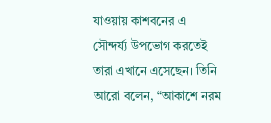যাওয়ায় কাশবনের এ সৌন্দর্য্য উপভোগ করতেই তারা এখানে এসেছেন। তিনি আরো বলেন, “আকাশে নরম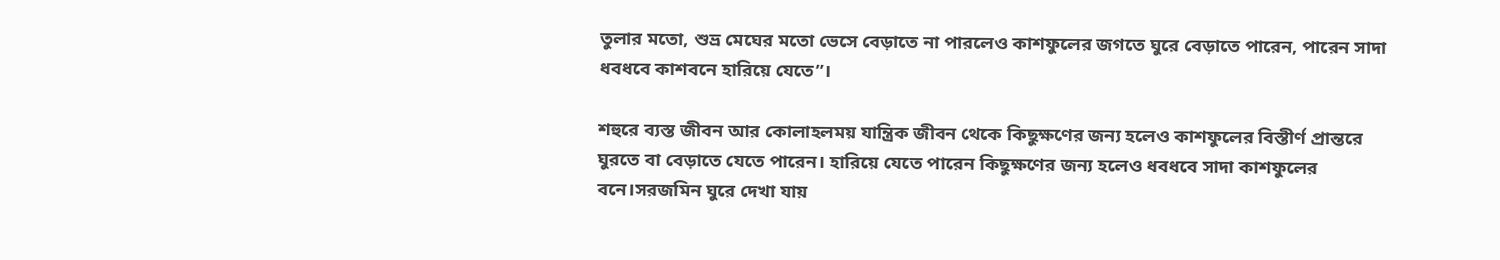তুলার মতো, শুভ্র মেঘের মতো ভেসে বেড়াতে না পারলেও কাশফুলের জগতে ঘুরে বেড়াতে পারেন, পারেন সাদা ধবধবে কাশবনে হারিয়ে যেতে”।

শহুরে ব্যস্ত জীবন আর কোলাহলময় যান্ত্রিক জীবন থেকে কিছুক্ষণের জন্য হলেও কাশফুলের বিস্তীর্ণ প্রান্তরে ঘুরতে বা বেড়াতে যেতে পারেন। হারিয়ে যেতে পারেন কিছুক্ষণের জন্য হলেও ধবধবে সাদা কাশফুলের বনে।সরজমিন ঘুরে দেখা যায়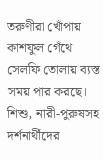তরুণীরা খোঁপায় কাশফুল গেঁথে সেলফি তোলায় ব্যস্ত সময় পার করছে। শিশু, নারী-পুরুষসহ দর্শনার্থীদের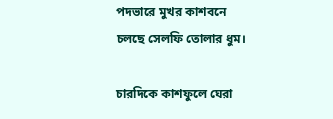পদভারে মুখর কাশবনে চলছে সেলফি তোলার ধুম।

চারদিকে কাশফুলে ঘেরা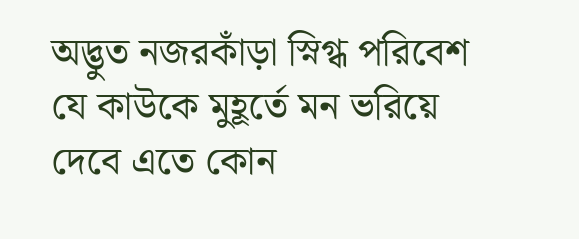অদ্ভুত নজরকাঁড়া স্নিগ্ধ পরিবেশ যে কাউকে মুহূর্তে মন ভরিয়ে দেবে এতে কোন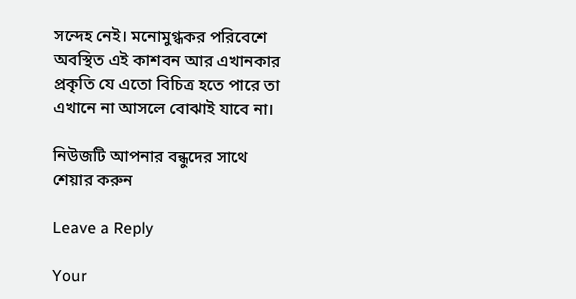সন্দেহ নেই। মনোমুগ্ধকর পরিবেশে অবস্থিত এই কাশবন আর এখানকার প্রকৃতি যে এতো বিচিত্র হতে পারে তা এখানে না আসলে বোঝাই যাবে না।

নিউজটি আপনার বন্ধুদের সাথে শেয়ার করুন

Leave a Reply

Your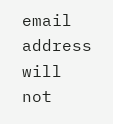email address will not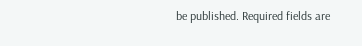be published. Required fields are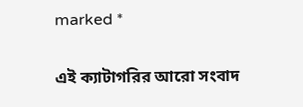marked *

এই ক্যাটাগরির ‍আরো সংবাদ